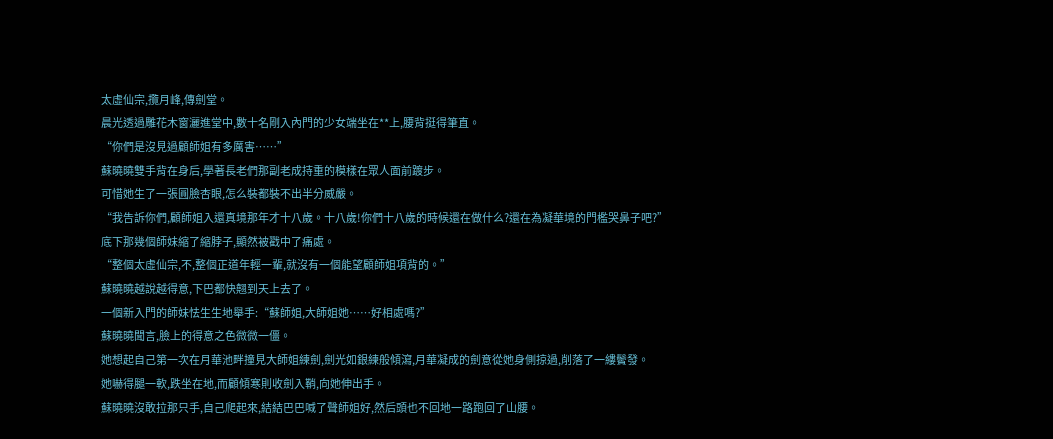太虛仙宗,攬月峰,傳劍堂。
晨光透過雕花木窗灑進堂中,數十名剛入內門的少女端坐在**上,腰背挺得筆直。
“你們是沒見過顧師姐有多厲害……”
蘇曉曉雙手背在身后,學著長老們那副老成持重的模樣在眾人面前踱步。
可惜她生了一張圓臉杏眼,怎么裝都裝不出半分威嚴。
“我告訴你們,顧師姐入還真境那年才十八歲。十八歲!你們十八歲的時候還在做什么?還在為凝華境的門檻哭鼻子吧?”
底下那幾個師妹縮了縮脖子,顯然被戳中了痛處。
“整個太虛仙宗,不,整個正道年輕一輩,就沒有一個能望顧師姐項背的。”
蘇曉曉越說越得意,下巴都快翹到天上去了。
一個新入門的師妹怯生生地舉手:“蘇師姐,大師姐她……好相處嗎?”
蘇曉曉聞言,臉上的得意之色微微一僵。
她想起自己第一次在月華池畔撞見大師姐練劍,劍光如銀練般傾瀉,月華凝成的劍意從她身側掠過,削落了一縷鬢發。
她嚇得腿一軟,跌坐在地,而顧傾寒則收劍入鞘,向她伸出手。
蘇曉曉沒敢拉那只手,自己爬起來,結結巴巴喊了聲師姐好,然后頭也不回地一路跑回了山腰。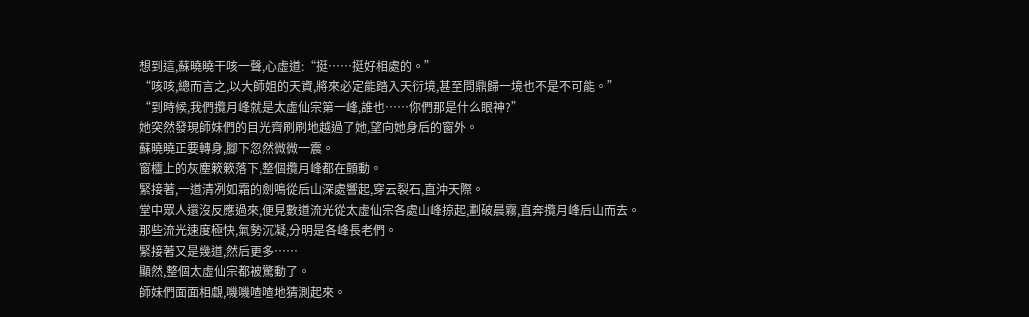想到這,蘇曉曉干咳一聲,心虛道:“挺……挺好相處的。”
“咳咳,總而言之,以大師姐的天資,將來必定能踏入天衍境,甚至問鼎歸一境也不是不可能。”
“到時候,我們攬月峰就是太虛仙宗第一峰,誰也……你們那是什么眼神?”
她突然發現師妹們的目光齊刷刷地越過了她,望向她身后的窗外。
蘇曉曉正要轉身,腳下忽然微微一震。
窗欞上的灰塵簌簌落下,整個攬月峰都在顫動。
緊接著,一道清冽如霜的劍鳴從后山深處響起,穿云裂石,直沖天際。
堂中眾人還沒反應過來,便見數道流光從太虛仙宗各處山峰掠起,劃破晨霧,直奔攬月峰后山而去。
那些流光速度極快,氣勢沉凝,分明是各峰長老們。
緊接著又是幾道,然后更多……
顯然,整個太虛仙宗都被驚動了。
師妹們面面相覷,嘰嘰喳喳地猜測起來。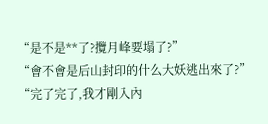“是不是**了?攬月峰要塌了?”
“會不會是后山封印的什么大妖逃出來了?”
“完了完了,我才剛入內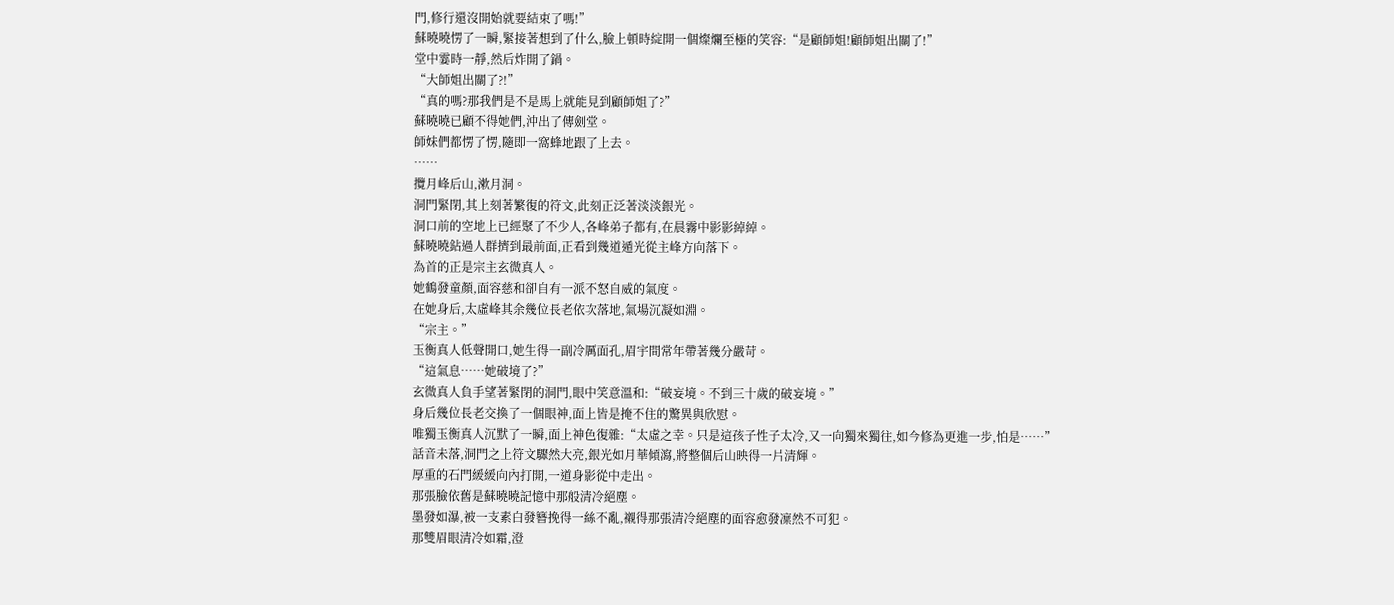門,修行還沒開始就要結束了嗎!”
蘇曉曉愣了一瞬,緊接著想到了什么,臉上頓時綻開一個燦爛至極的笑容:“是顧師姐!顧師姐出關了!”
堂中霎時一靜,然后炸開了鍋。
“大師姐出關了?!”
“真的嗎?那我們是不是馬上就能見到顧師姐了?”
蘇曉曉已顧不得她們,沖出了傳劍堂。
師妹們都愣了愣,隨即一窩蜂地跟了上去。
……
攬月峰后山,漱月洞。
洞門緊閉,其上刻著繁復的符文,此刻正泛著淡淡銀光。
洞口前的空地上已經聚了不少人,各峰弟子都有,在晨霧中影影綽綽。
蘇曉曉鉆過人群擠到最前面,正看到幾道遁光從主峰方向落下。
為首的正是宗主玄微真人。
她鶴發童顏,面容慈和卻自有一派不怒自威的氣度。
在她身后,太虛峰其余幾位長老依次落地,氣場沉凝如淵。
“宗主。”
玉衡真人低聲開口,她生得一副冷厲面孔,眉宇間常年帶著幾分嚴苛。
“這氣息……她破境了?”
玄微真人負手望著緊閉的洞門,眼中笑意溫和:“破妄境。不到三十歲的破妄境。”
身后幾位長老交換了一個眼神,面上皆是掩不住的驚異與欣慰。
唯獨玉衡真人沉默了一瞬,面上神色復雜:“太虛之幸。只是這孩子性子太冷,又一向獨來獨往,如今修為更進一步,怕是……”
話音未落,洞門之上符文驟然大亮,銀光如月華傾瀉,將整個后山映得一片清輝。
厚重的石門緩緩向內打開,一道身影從中走出。
那張臉依舊是蘇曉曉記憶中那般清冷絕塵。
墨發如瀑,被一支素白發簪挽得一絲不亂,襯得那張清冷絕塵的面容愈發凜然不可犯。
那雙眉眼清冷如霜,澄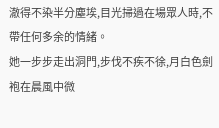澈得不染半分塵埃,目光掃過在場眾人時,不帶任何多余的情緒。
她一步步走出洞門,步伐不疾不徐,月白色劍袍在晨風中微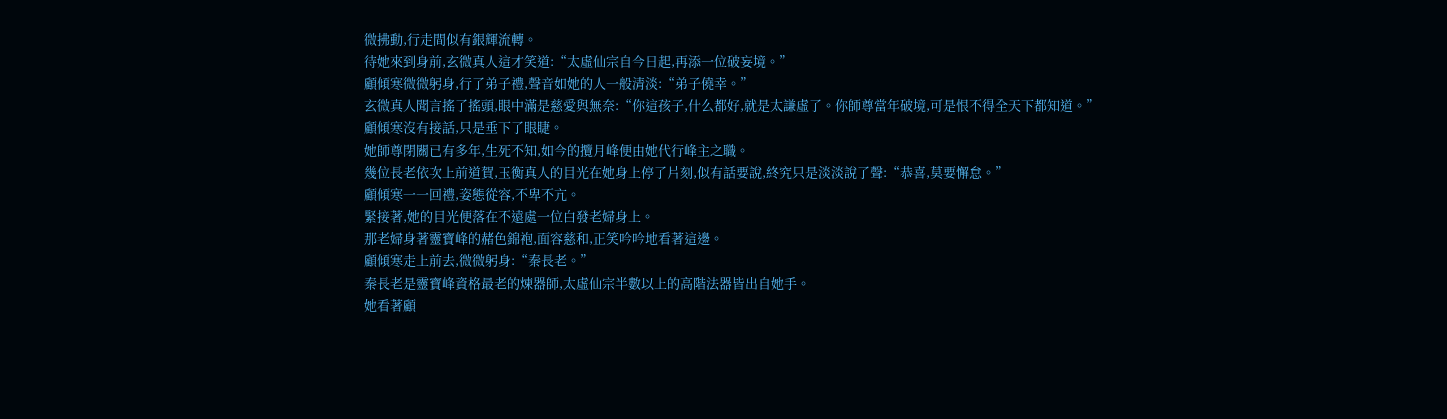微拂動,行走間似有銀輝流轉。
待她來到身前,玄微真人這才笑道:“太虛仙宗自今日起,再添一位破妄境。”
顧傾寒微微躬身,行了弟子禮,聲音如她的人一般清淡:“弟子僥幸。”
玄微真人聞言搖了搖頭,眼中滿是慈愛與無奈:“你這孩子,什么都好,就是太謙虛了。你師尊當年破境,可是恨不得全天下都知道。”
顧傾寒沒有接話,只是垂下了眼睫。
她師尊閉關已有多年,生死不知,如今的攬月峰便由她代行峰主之職。
幾位長老依次上前道賀,玉衡真人的目光在她身上停了片刻,似有話要說,終究只是淡淡說了聲:“恭喜,莫要懈怠。”
顧傾寒一一回禮,姿態從容,不卑不亢。
緊接著,她的目光便落在不遠處一位白發老婦身上。
那老婦身著靈寶峰的赭色錦袍,面容慈和,正笑吟吟地看著這邊。
顧傾寒走上前去,微微躬身:“秦長老。”
秦長老是靈寶峰資格最老的煉器師,太虛仙宗半數以上的高階法器皆出自她手。
她看著顧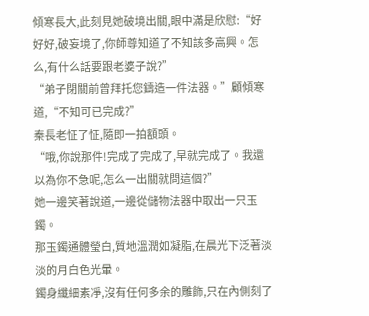傾寒長大,此刻見她破境出關,眼中滿是欣慰:“好好好,破妄境了,你師尊知道了不知該多高興。怎么,有什么話要跟老婆子說?”
“弟子閉關前曾拜托您鑄造一件法器。”顧傾寒道,“不知可已完成?”
秦長老怔了怔,隨即一拍額頭。
“哦,你說那件!完成了完成了,早就完成了。我還以為你不急呢,怎么一出關就問這個?”
她一邊笑著說道,一邊從儲物法器中取出一只玉鐲。
那玉鐲通體瑩白,質地溫潤如凝脂,在晨光下泛著淡淡的月白色光暈。
鐲身纖細素凈,沒有任何多余的雕飾,只在內側刻了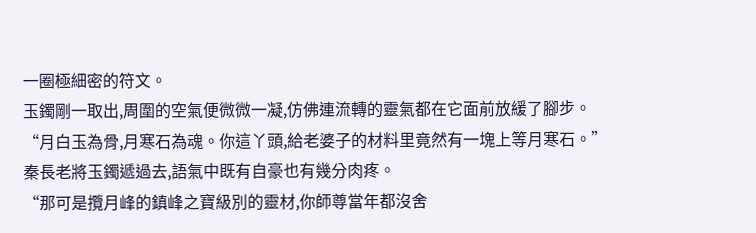一圈極細密的符文。
玉鐲剛一取出,周圍的空氣便微微一凝,仿佛連流轉的靈氣都在它面前放緩了腳步。
“月白玉為骨,月寒石為魂。你這丫頭,給老婆子的材料里竟然有一塊上等月寒石。”
秦長老將玉鐲遞過去,語氣中既有自豪也有幾分肉疼。
“那可是攬月峰的鎮峰之寶級別的靈材,你師尊當年都沒舍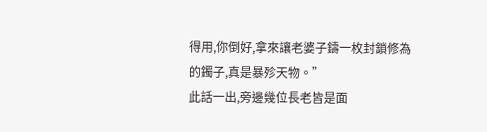得用,你倒好,拿來讓老婆子鑄一枚封鎖修為的鐲子,真是暴殄天物。”
此話一出,旁邊幾位長老皆是面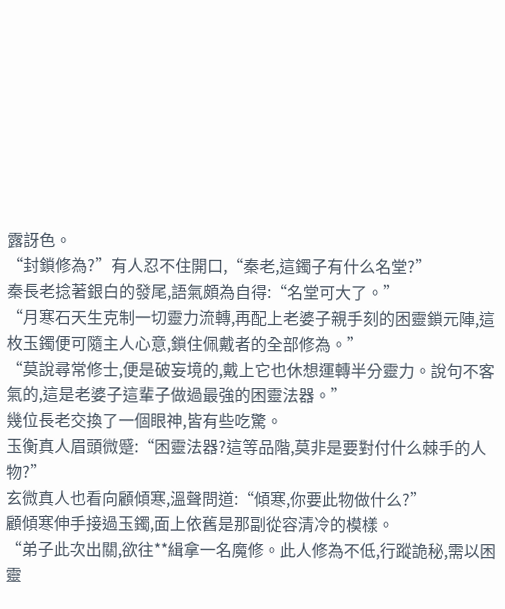露訝色。
“封鎖修為?”有人忍不住開口,“秦老,這鐲子有什么名堂?”
秦長老捻著銀白的發尾,語氣頗為自得:“名堂可大了。”
“月寒石天生克制一切靈力流轉,再配上老婆子親手刻的困靈鎖元陣,這枚玉鐲便可隨主人心意,鎖住佩戴者的全部修為。”
“莫說尋常修士,便是破妄境的,戴上它也休想運轉半分靈力。說句不客氣的,這是老婆子這輩子做過最強的困靈法器。”
幾位長老交換了一個眼神,皆有些吃驚。
玉衡真人眉頭微蹙:“困靈法器?這等品階,莫非是要對付什么棘手的人物?”
玄微真人也看向顧傾寒,溫聲問道:“傾寒,你要此物做什么?”
顧傾寒伸手接過玉鐲,面上依舊是那副從容清冷的模樣。
“弟子此次出關,欲往**緝拿一名魔修。此人修為不低,行蹤詭秘,需以困靈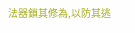法器鎖其修為,以防其逃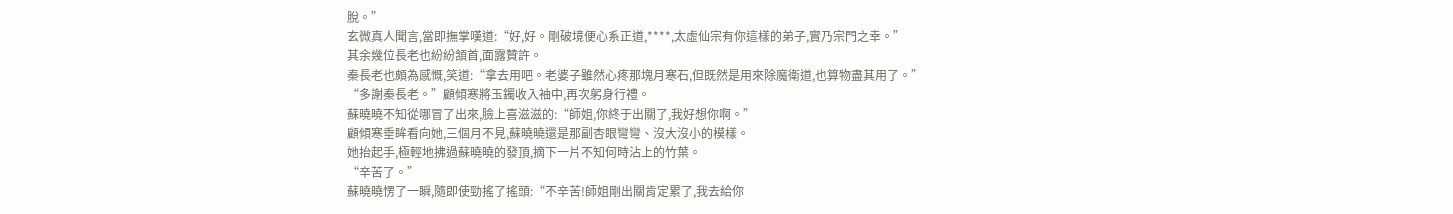脫。”
玄微真人聞言,當即撫掌嘆道:“好,好。剛破境便心系正道,****,太虛仙宗有你這樣的弟子,實乃宗門之幸。”
其余幾位長老也紛紛頷首,面露贊許。
秦長老也頗為感慨,笑道:“拿去用吧。老婆子雖然心疼那塊月寒石,但既然是用來除魔衛道,也算物盡其用了。”
“多謝秦長老。”顧傾寒將玉鐲收入袖中,再次躬身行禮。
蘇曉曉不知從哪冒了出來,臉上喜滋滋的:“師姐,你終于出關了,我好想你啊。”
顧傾寒垂眸看向她,三個月不見,蘇曉曉還是那副杏眼彎彎、沒大沒小的模樣。
她抬起手,極輕地拂過蘇曉曉的發頂,摘下一片不知何時沾上的竹葉。
“辛苦了。”
蘇曉曉愣了一瞬,隨即使勁搖了搖頭:“不辛苦!師姐剛出關肯定累了,我去給你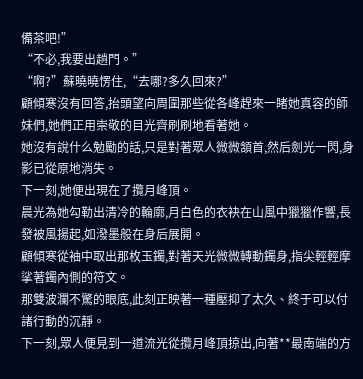備茶吧!”
“不必,我要出趟門。”
“啊?”蘇曉曉愣住,“去哪?多久回來?”
顧傾寒沒有回答,抬頭望向周圍那些從各峰趕來一睹她真容的師妹們,她們正用崇敬的目光齊刷刷地看著她。
她沒有說什么勉勵的話,只是對著眾人微微頷首,然后劍光一閃,身影已從原地消失。
下一刻,她便出現在了攬月峰頂。
晨光為她勾勒出清冷的輪廓,月白色的衣袂在山風中獵獵作響,長發被風揚起,如潑墨般在身后展開。
顧傾寒從袖中取出那枚玉鐲,對著天光微微轉動鐲身,指尖輕輕摩挲著鐲內側的符文。
那雙波瀾不驚的眼底,此刻正映著一種壓抑了太久、終于可以付諸行動的沉靜。
下一刻,眾人便見到一道流光從攬月峰頂掠出,向著**最南端的方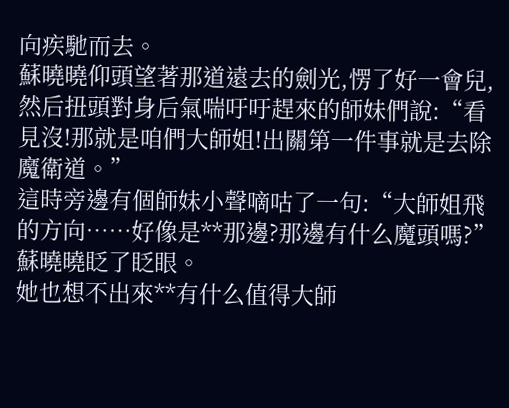向疾馳而去。
蘇曉曉仰頭望著那道遠去的劍光,愣了好一會兒,然后扭頭對身后氣喘吁吁趕來的師妹們說:“看見沒!那就是咱們大師姐!出關第一件事就是去除魔衛道。”
這時旁邊有個師妹小聲嘀咕了一句:“大師姐飛的方向……好像是**那邊?那邊有什么魔頭嗎?”
蘇曉曉眨了眨眼。
她也想不出來**有什么值得大師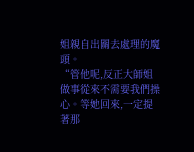姐親自出關去處理的魔頭。
“管他呢,反正大師姐做事從來不需要我們操心。等她回來,一定提著那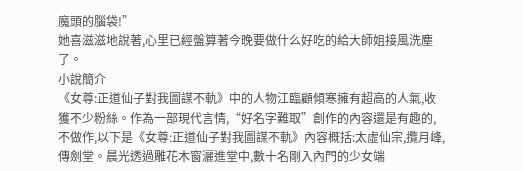魔頭的腦袋!”
她喜滋滋地說著,心里已經盤算著今晚要做什么好吃的給大師姐接風洗塵了。
小說簡介
《女尊:正道仙子對我圖謀不軌》中的人物江臨顧傾寒擁有超高的人氣,收獲不少粉絲。作為一部現代言情,“好名字難取”創作的內容還是有趣的,不做作,以下是《女尊:正道仙子對我圖謀不軌》內容概括:太虛仙宗,攬月峰,傳劍堂。晨光透過雕花木窗灑進堂中,數十名剛入內門的少女端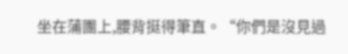坐在蒲團上,腰背挺得筆直。“你們是沒見過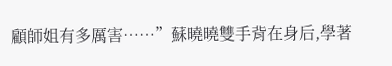顧師姐有多厲害……”蘇曉曉雙手背在身后,學著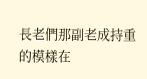長老們那副老成持重的模樣在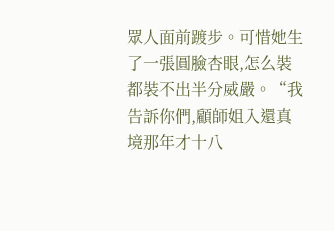眾人面前踱步。可惜她生了一張圓臉杏眼,怎么裝都裝不出半分威嚴。“我告訴你們,顧師姐入還真境那年才十八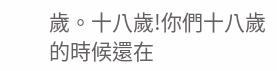歲。十八歲!你們十八歲的時候還在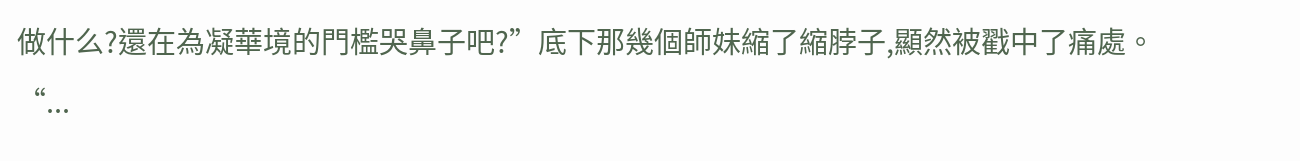做什么?還在為凝華境的門檻哭鼻子吧?”底下那幾個師妹縮了縮脖子,顯然被戳中了痛處。“...